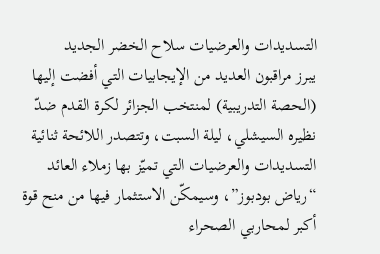التسديدات والعرضيات سلاح الخضر الجديد
يبرز مراقبون العديد من الإيجابيات التي أفضت إليها (الحصة التدريبية) لمنتخب الجزائر لكرة القدم ضدّ نظيره السيشلي، ليلة السبت، وتتصدر اللائحة ثنائية التسديدات والعرضيات التي تميّز بها زملاء العائد “رياض بودبوز”، وسيمكّن الاستثمار فيها من منح قوة أكبر لمحاربي الصحراء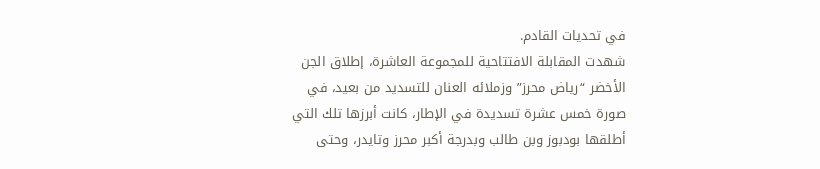في تحديات القادم.
شهدت المقابلة الافتتاحية للمجموعة العاشرة، إطلاق الجن الأخضر “رياض محرز” وزملائه العنان للتسديد من بعيد، في صورة خمس عشرة تسديدة في الإطار، كانت أبرزها تلك التي أطلقها بودبوز وبن طالب وبدرجة أكبر محرز وتايدر، وحتى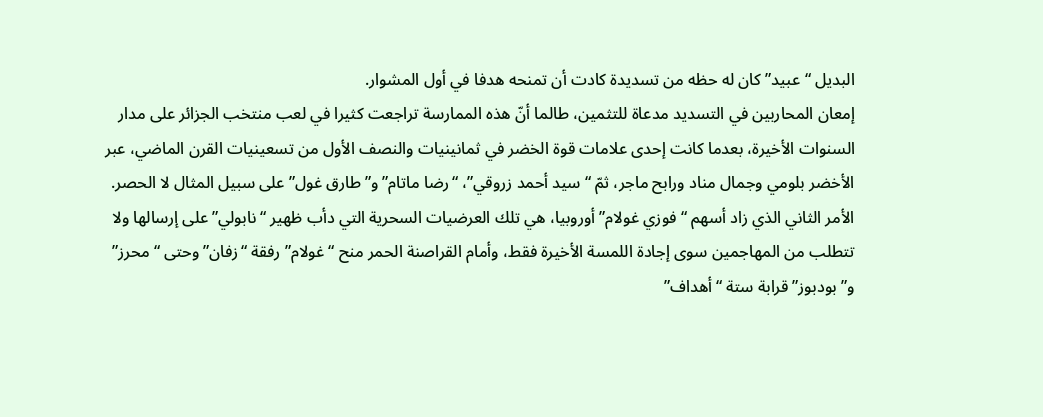البديل “عبيد” كان له حظه من تسديدة كادت أن تمنحه هدفا في أول المشوار.
إمعان المحاربين في التسديد مدعاة للتثمين، طالما أنّ هذه الممارسة تراجعت كثيرا في لعب منتخب الجزائر على مدار السنوات الأخيرة، بعدما كانت إحدى علامات قوة الخضر في ثمانينيات والنصف الأول من تسعينيات القرن الماضي، عبر الأخضر بلومي وجمال مناد ورابح ماجر، ثمّ “سيد أحمد زروقي”، “رضا ماتام” و” طارق غول” على سبيل المثال لا الحصر.
الأمر الثاني الذي زاد أسهم “فوزي غولام” أوروبيا، هي تلك العرضيات السحرية التي دأب ظهير “نابولي” على إرسالها ولا تتطلب من المهاجمين سوى إجادة اللمسة الأخيرة فقط، وأمام القراصنة الحمر منح “غولام” رفقة “زفان” وحتى “محرز” و”بودبوز” قرابة ستة “أهداف”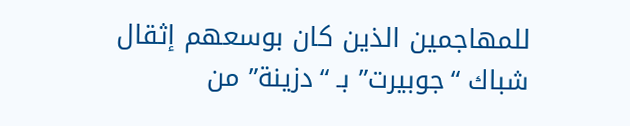للمهاجمين الذين كان بوسعهم إثقال شباك “جوبيرت” بـ “دزينة” من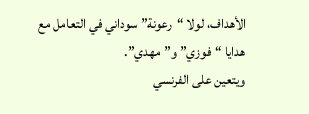الأهداف، لولا “رعونة” سوداني في التعامل مع هدايا “فوزي” و”مهدي”.
ويتعين على الفرنسي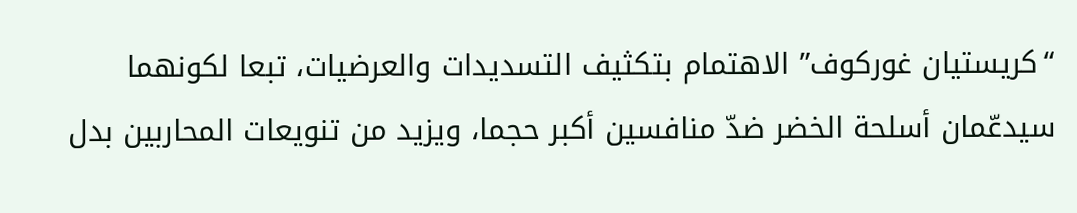“كريستيان غوركوف” الاهتمام بتكثيف التسديدات والعرضيات، تبعا لكونهما سيدعّمان أسلحة الخضر ضدّ منافسين أكبر حجما، ويزيد من تنويعات المحاربين بدل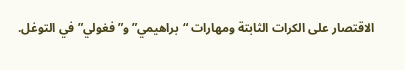الاقتصار على الكرات الثابتة ومهارات “براهيمي” و”فغولي” في التوغل.